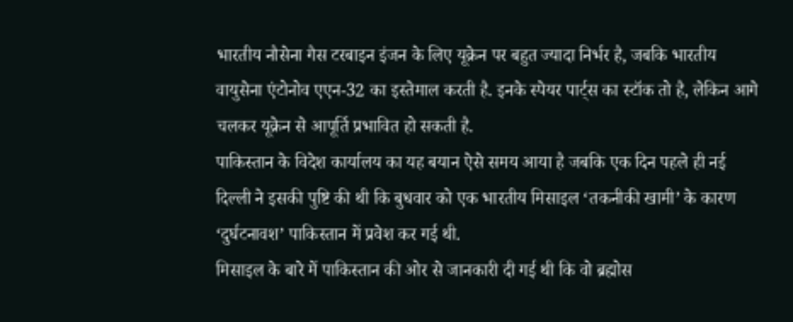भारतीय नौसेना गैस टरबाइन इंजन के लिए यूक्रेन पर बहुत ज्यादा निर्भर है, जबकि भारतीय वायुसेना एंटोनोव एएन-32 का इस्तेमाल करती है. इनके स्पेयर पार्ट्स का स्टॉक तो है, लेकिन आगे चलकर यूक्रेन से आपूर्ति प्रभावित हो सकती है.
पाकिस्तान के विदेश कार्यालय का यह बयान ऐसे समय आया है जबकि एक दिन पहले ही नई दिल्ली ने इसकी पुष्टि की थी कि बुधवार को एक भारतीय मिसाइल ‘तकनीकी खामी’ के कारण ‘दुर्घटनावश’ पाकिस्तान में प्रवेश कर गई थी.
मिसाइल के बारे में पाकिस्तान की ओर से जानकारी दी गई थी कि वो ब्रह्मोस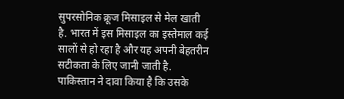सुपरसोनिक क्रूज मिसाइल से मेल खाती है. भारत में इस मिसाइल का इस्तेमाल कई सालों से हो रहा है और यह अपनी बेहतरीन सटीकता के लिए जानी जाती है.
पाकिस्तान ने दावा किया है कि उसके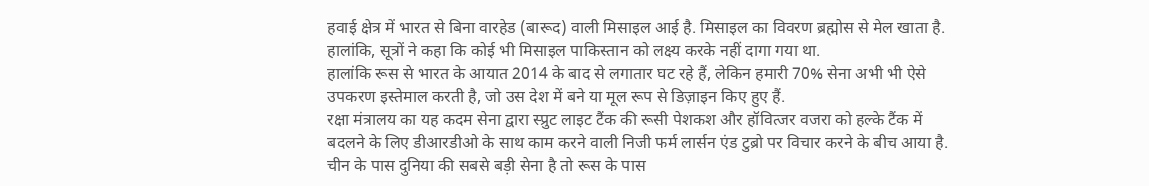हवाई क्षेत्र में भारत से बिना वारहेड (बारूद) वाली मिसाइल आई है. मिसाइल का विवरण ब्रह्मोस से मेल खाता है. हालांकि, सूत्रों ने कहा कि कोई भी मिसाइल पाकिस्तान को लक्ष्य करके नहीं दागा गया था.
हालांकि रूस से भारत के आयात 2014 के बाद से लगातार घट रहे हैं, लेकिन हमारी 70% सेना अभी भी ऐसे उपकरण इस्तेमाल करती है, जो उस देश में बने या मूल रूप से डिज़ाइन किए हुए हैं.
रक्षा मंत्रालय का यह कदम सेना द्वारा स्प्रुट लाइट टैंक की रूसी पेशकश और हॉवित्जर वजरा को हल्के टैंक में बदलने के लिए डीआरडीओ के साथ काम करने वाली निजी फर्म लार्सन एंड टुब्रो पर विचार करने के बीच आया है.
चीन के पास दुनिया की सबसे बड़ी सेना है तो रूस के पास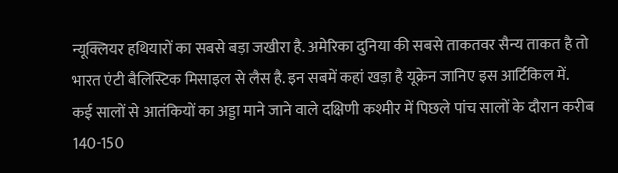न्यूक्लियर हथियारों का सबसे बड़ा जखीरा है. अमेरिका दुनिया की सबसे ताकतवर सैन्य ताकत है तो भारत एंटी बैलिस्टिक मिसाइल से लैस है. इन सबमें कहां खड़ा है यूक्रेन जानिए इस आर्टिकिल में.
कई सालों से आतंकियों का अड्डा माने जाने वाले दक्षिणी कश्मीर में पिछले पांच सालों के दौरान करीब 140-150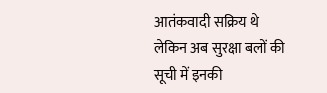आतंकवादी सक्रिय थे लेकिन अब सुरक्षा बलों की सूची में इनकी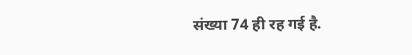संख्या 74 ही रह गई है.